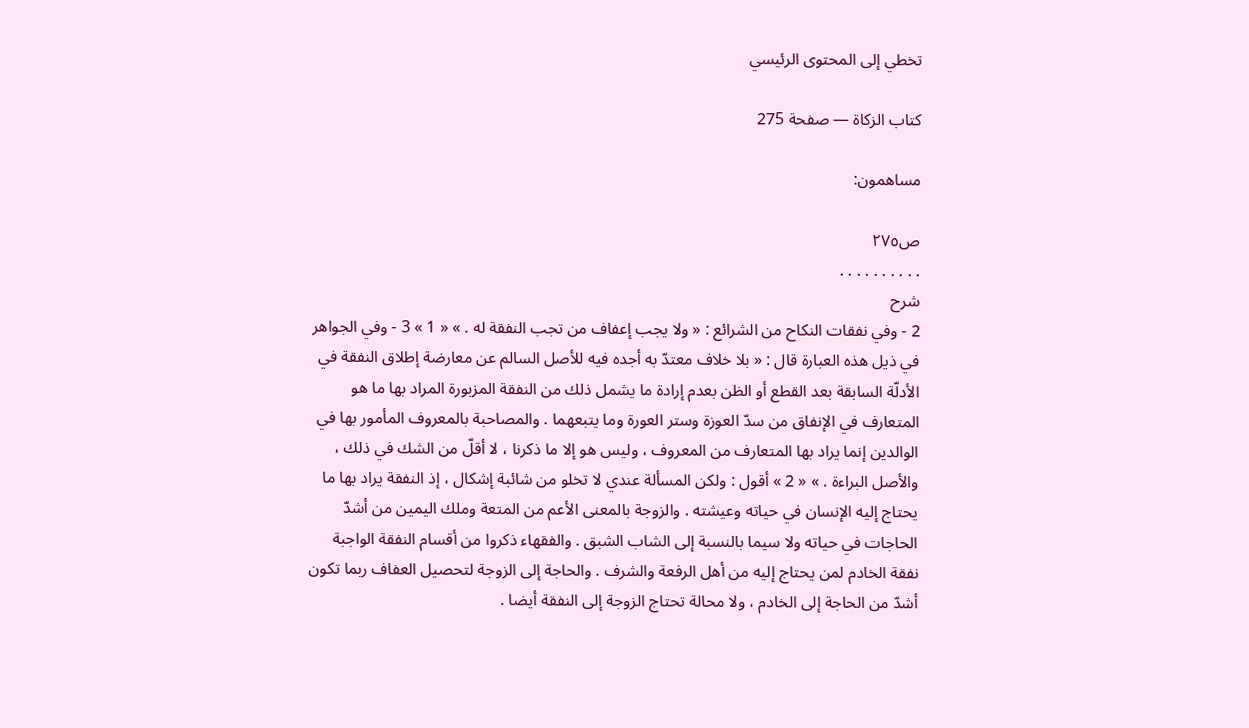تخطي إلى المحتوى الرئيسي

كتاب الزكاة — صفحة 275

مساهمون:

ص٢٧٥
. . . . . . . . . .
شرح
2 - وفي نفقات النكاح من الشرائع : « ولا يجب إعفاف من تجب النفقة له . » « 1 » 3 - وفي الجواهر في ذيل هذه العبارة قال : « بلا خلاف معتدّ به أجده فيه للأصل السالم عن معارضة إطلاق النفقة في الأدلّة السابقة بعد القطع أو الظن بعدم إرادة ما يشمل ذلك من النفقة المزبورة المراد بها ما هو المتعارف في الإنفاق من سدّ العوزة وستر العورة وما يتبعهما . والمصاحبة بالمعروف المأمور بها في الوالدين إنما يراد بها المتعارف من المعروف ، وليس هو إلا ما ذكرنا ، لا أقلّ من الشك في ذلك ، والأصل البراءة . » « 2 » أقول : ولكن المسألة عندي لا تخلو من شائبة إشكال ، إذ النفقة يراد بها ما يحتاج إليه الإنسان في حياته وعيشته . والزوجة بالمعنى الأعم من المتعة وملك اليمين من أشدّ الحاجات في حياته ولا سيما بالنسبة إلى الشاب الشبق . والفقهاء ذكروا من أقسام النفقة الواجبة نفقة الخادم لمن يحتاج إليه من أهل الرفعة والشرف . والحاجة إلى الزوجة لتحصيل العفاف ربما تكون أشدّ من الحاجة إلى الخادم ، ولا محالة تحتاج الزوجة إلى النفقة أيضا .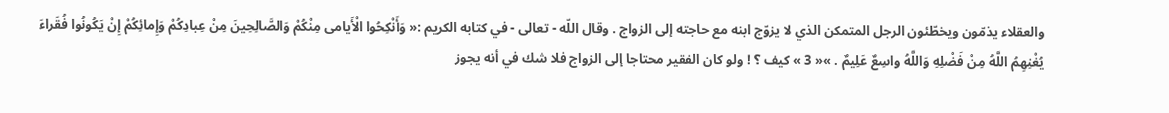والعقلاء يذمّون ويخطّئون الرجل المتمكن الذي لا يزوّج ابنه مع حاجته إلى الزواج . وقال اللّه - تعالى - في كتابه الكريم :« وَأَنْكِحُوا الْأَيامى مِنْكُمْ وَالصَّالِحِينَ مِنْ عِبادِكُمْ وَإِمائِكُمْ إِنْ يَكُونُوا فُقَراءَ يُغْنِهِمُ اللَّهُ مِنْ فَضْلِهِ وَاللَّهُ واسِعٌ عَلِيمٌ . »« 3 » كيف ؟ ! ولو كان الفقير محتاجا إلى الزواج فلا شك في أنه يجوز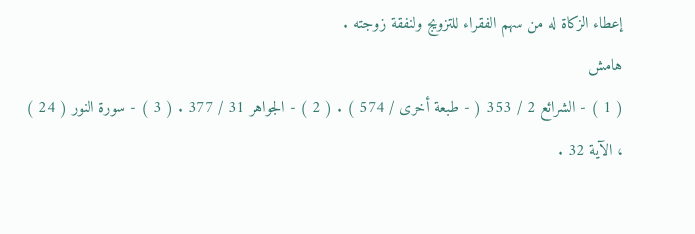إعطاء الزكاة له من سهم الفقراء للتزويج ولنفقة زوجته .
هامش
( 1 ) - الشرائع 2 / 353 ( - طبعة أخرى / 574 ) . ( 2 ) - الجواهر 31 / 377 . ( 3 ) - سورة النور ( 24 ) ، الآية 32 .